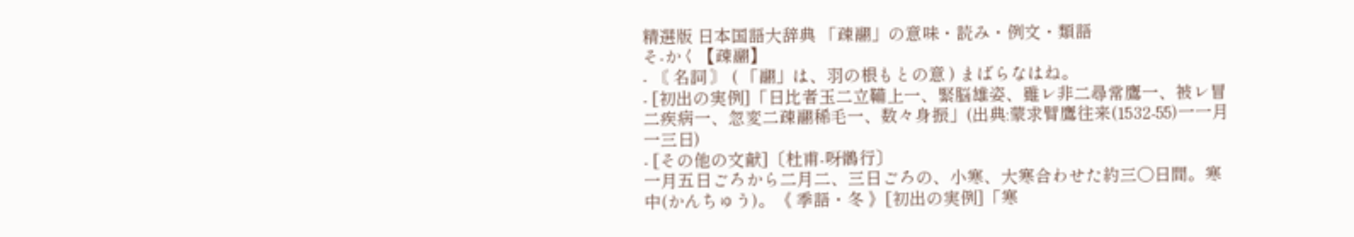精選版 日本国語大辞典 「疎翮」の意味・読み・例文・類語
そ‐かく【疎翮】
- 〘 名詞 〙 ( 「翮」は、羽の根もとの意 ) まばらなはね。
- [初出の実例]「日比者玉二立鞴上一、緊脳雄姿、雖レ非二尋常鷹一、被レ冒二疾病一、忽変二疎翮稀毛一、数々身振」(出典:蒙求臂鷹往来(1532‐55)一一月一三日)
- [その他の文献]〔杜甫‐呀鶻行〕
一月五日ごろから二月二、三日ごろの、小寒、大寒合わせた約三〇日間。寒中(かんちゅう)。《 季語・冬 》[初出の実例]「寒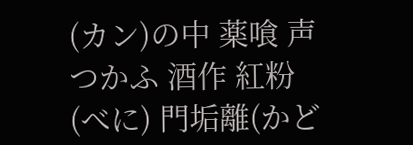(カン)の中 薬喰 声つかふ 酒作 紅粉(べに) 門垢離(かど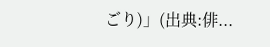ごり)」(出典:俳...